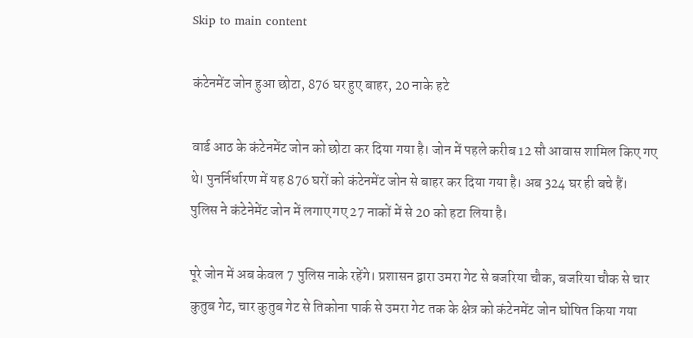Skip to main content

कंटेनमेंट जोन हुआ छोटा, 876 घर हुए बाहर, 20 नाके हटे

वार्ड आठ के कंटेनमेंट जोन को छोटा कर दिया गया है। जोन में पहले करीब 12 सौ आवास शामिल किए गए थे। पुनर्निर्धारण में यह 876 घरों को कंटेनमेंट जोन से बाहर कर दिया गया है। अब 324 घर ही बचे हैं। पुलिस ने कंटेनेमेंट जोन में लगाए गए 27 नाकों में से 20 को हटा लिया है।

पूरे जोन में अब केवल 7 पुलिस नाके रहेंगे। प्रशासन द्वारा उमरा गेट से बजरिया चौक, बजरिया चौक से चार कुतुब गेट, चार कुतुब गेट से तिकोना पार्क से उमरा गेट तक के क्षेत्र को कंटेनमेंट जोन घोषित किया गया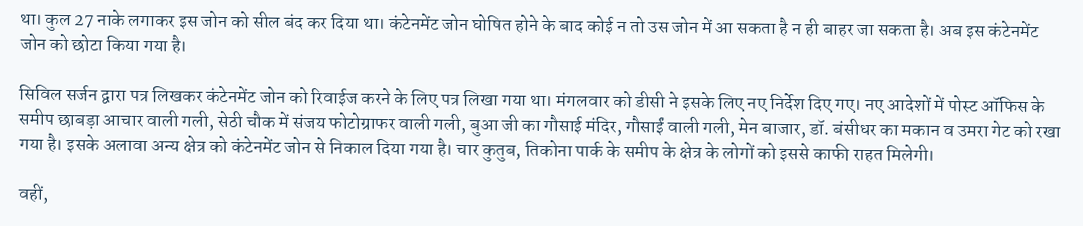था। कुल 27 नाके लगाकर इस जोन को सील बंद कर दिया था। कंटेनमेंट जोन घोषित होने के बाद कोई न तो उस जोन में आ सकता है न ही बाहर जा सकता है। अब इस कंटेनमेंट जोन को छोटा किया गया है।

सिविल सर्जन द्वारा पत्र लिखकर कंटेनमेंट जोन को रिवाईज करने के लिए पत्र लिखा गया था। मंगलवार को डीसी ने इसके लिए नए निर्देश दिए गए। नए आदेशों में पोस्ट ऑफिस के समीप छाबड़ा आचार वाली गली, सेठी चौक में संजय फोटोग्राफर वाली गली, बुआ जी का गौसाई मंदिर, गौसाईं वाली गली, मेन बाजार, डॉ. बंसीधर का मकान व उमरा गेट को रखा गया है। इसके अलावा अन्य क्षेत्र को कंटेनमेंट जोन से निकाल दिया गया है। चार कुतुब, तिकोना पार्क के समीप के क्षेत्र के लोगों को इससे काफी राहत मिलेगी।

वहीं,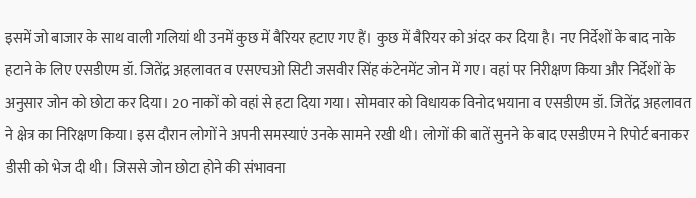इसमें जो बाजार के साथ वाली गलियां थी उनमें कुछ में बैरियर हटाए गए हैं। कुछ में बैरियर को अंदर कर दिया है। नए निर्देशों के बाद नाके हटाने के लिए एसडीएम डॉ. जितेंद्र अहलावत व एसएचओ सिटी जसवीर सिंह कंटेनमेंट जोन में गए। वहां पर निरीक्षण किया और निर्देशों के अनुसार जोन को छोटा कर दिया। 20 नाकों को वहां से हटा दिया गया। सोमवार को विधायक विनोद भयाना व एसडीएम डॉ. जितेंद्र अहलावत ने क्षेत्र का निरिक्षण किया। इस दौरान लोगों ने अपनी समस्याएं उनके सामने रखी थी। लोगों की बातें सुनने के बाद एसडीएम ने रिपोर्ट बनाकर डीसी को भेज दी थी। जिससे जोन छोटा होने की संभावना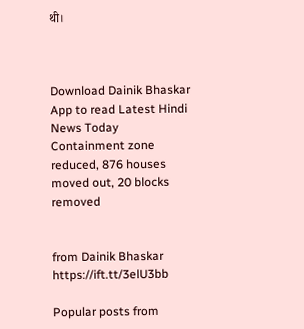थी।



Download Dainik Bhaskar App to read Latest Hindi News Today
Containment zone reduced, 876 houses moved out, 20 blocks removed


from Dainik Bhaskar https://ift.tt/3elU3bb

Popular posts from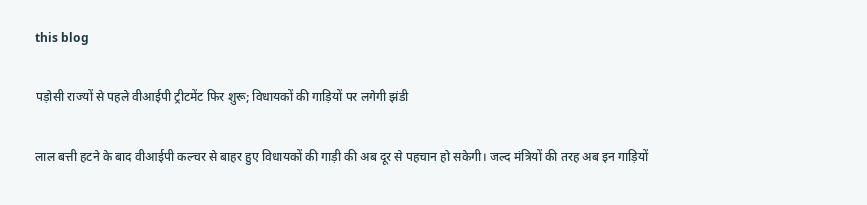this blog

पड़ोसी राज्यों से पहले वीआईपी ट्रीटमेंट फिर शुरू; विधायकों की गाड़ियों पर लगेगी झंडी

लाल बत्ती हटने के बाद वीआईपी कल्चर से बाहर हुए विधायकों की गाड़ी की अब दूर से पहचान हो सकेगी। जल्द मंत्रियों की तरह अब इन गाड़ियों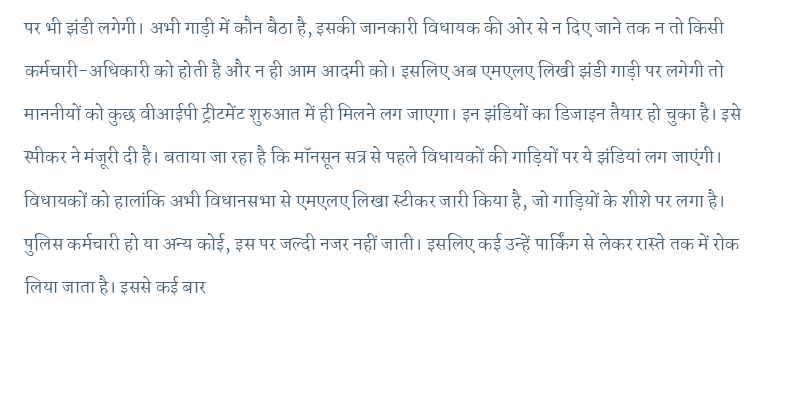पर भी झंडी लगेगी। अभी गाड़ी में कौन बैठा है, इसकी जानकारी विधायक की ओर से न दिए जाने तक न तो किसी कर्मचारी-अधिकारी को होती है और न ही आम आदमी को। इसलिए अब एमएलए लिखी झंडी गाड़ी पर लगेगी तो माननीयों को कुछ वीआईपी ट्रीटमेंट शुरुआत में ही मिलने लग जाएगा। इन झंडियों का डिजाइन तैयार हो चुका है। इसे स्पीकर ने मंजूरी दी है। बताया जा रहा है कि मॉनसून सत्र से पहले विधायकों की गाड़ियों पर ये झंडियां लग जाएंगी। विधायकों को हालांकि अभी विधानसभा से एमएलए लिखा स्टीकर जारी किया है, जो गाड़ियों के शीशे पर लगा है। पुलिस कर्मचारी हो या अन्य कोई, इस पर जल्दी नजर नहीं जाती। इसलिए कई उन्हें पार्किंग से लेकर रास्ते तक में रोक लिया जाता है। इससे कई बार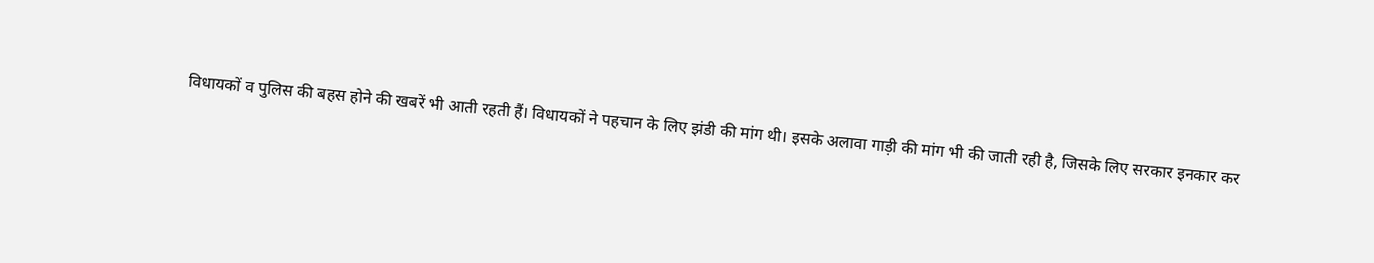विधायकों व पुलिस की बहस होने की खबरें भी आती रहती हैं। विधायकों ने पहचान के लिए झंडी की मांग थी। इसके अलावा गाड़ी की मांग भी की जाती रही है, जिसके लिए सरकार इनकार कर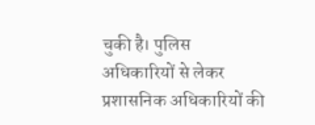चुकी है। पुलिस अधिकारियों से लेकर प्रशासनिक अधिकारियों की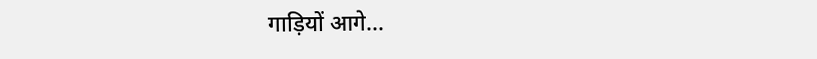गाड़ियों आगे...